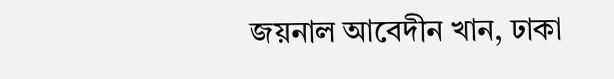জয়নাল আবেদীন খান, ঢাকা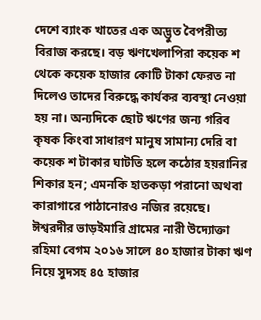দেশে ব্যাংক খাতের এক অদ্ভুত বৈপরীত্য বিরাজ করছে। বড় ঋণখেলাপিরা কয়েক শ থেকে কয়েক হাজার কোটি টাকা ফেরত না দিলেও তাদের বিরুদ্ধে কার্যকর ব্যবস্থা নেওয়া হয় না। অন্যদিকে ছোট ঋণের জন্য গরিব কৃষক কিংবা সাধারণ মানুষ সামান্য দেরি বা কয়েক শ টাকার ঘাটতি হলে কঠোর হয়রানির শিকার হন; এমনকি হাতকড়া পরানো অথবা কারাগারে পাঠানোরও নজির রয়েছে।
ঈশ্বরদীর ভাড়ইমারি গ্রামের নারী উদ্যোক্তা রহিমা বেগম ২০১৬ সালে ৪০ হাজার টাকা ঋণ নিয়ে সুদসহ ৪৫ হাজার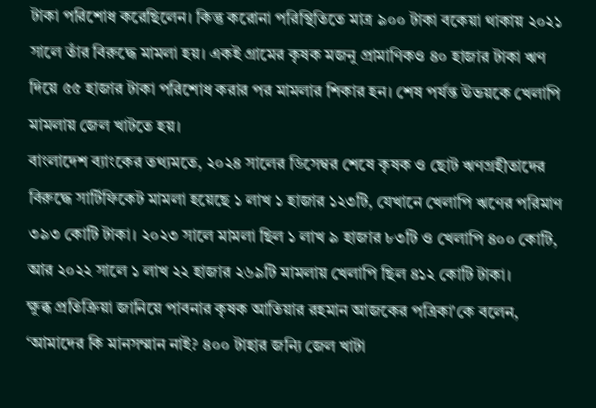টাকা পরিশোধ করেছিলেন। কিন্তু করোনা পরিস্থিতিতে মাত্র ৯০০ টাকা বকেয়া থাকায় ২০২১ সালে তাঁর বিরুদ্ধে মামলা হয়। একই গ্রামের কৃষক মজনু প্রামাণিকও ৪০ হাজার টাকা ঋণ দিয়ে ৫৫ হাজার টাকা পরিশোধ করার পর মামলার শিকার হন। শেষ পর্যন্ত উভয়কে খেলাপি মামলায় জেল খাটতে হয়।
বাংলাদেশ ব্যাংকের তথ্যমতে, ২০২৪ সালের ডিসেম্বর শেষে কৃষক ও ছোট ঋণগ্রহীতাদের বিরুদ্ধে সার্টিফিকেট মামলা হয়েছে ১ লাখ ১ হাজার ১২৩টি, যেখানে খেলাপি ঋণের পরিমাণ ৩৯৩ কোটি টাকা। ২০২৩ সালে মামলা ছিল ১ লাখ ৯ হাজার ৮৩টি ও খেলাপি ৪০০ কোটি, আর ২০২২ সালে ১ লাখ ২২ হাজার ২৬৯টি মামলায় খেলাপি ছিল ৪১২ কোটি টাকা।
ক্ষুব্ধ প্রতিক্রিয়া জানিয়ে পাবনার কৃষক আতিয়ার রহমান আজকের পত্রিকা'কে বলেন, ‘আমাদের কি মানসম্মান নাই? ৪০০ টাহার জন্যি জেল খাটা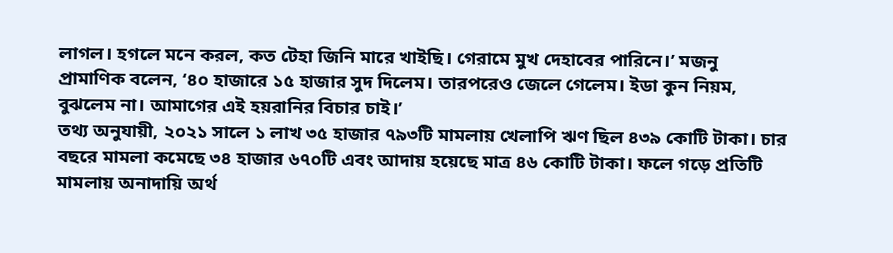লাগল। হগলে মনে করল, কত টেহা জিনি মারে খাইছি। গেরামে মুখ দেহাবের পারিনে।’ মজনু প্রামাণিক বলেন, ‘৪০ হাজারে ১৫ হাজার সুদ দিলেম। তারপরেও জেলে গেলেম। ইডা কুন নিয়ম, বুঝলেম না। আমাগের এই হয়রানির বিচার চাই।’
তথ্য অনুযায়ী, ২০২১ সালে ১ লাখ ৩৫ হাজার ৭৯৩টি মামলায় খেলাপি ঋণ ছিল ৪৩৯ কোটি টাকা। চার বছরে মামলা কমেছে ৩৪ হাজার ৬৭০টি এবং আদায় হয়েছে মাত্র ৪৬ কোটি টাকা। ফলে গড়ে প্রতিটি মামলায় অনাদায়ি অর্থ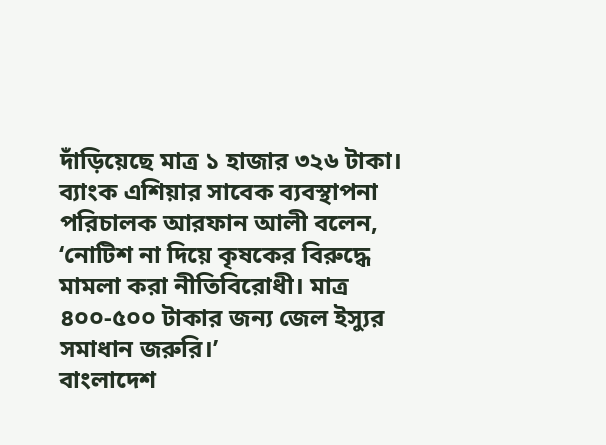দাঁড়িয়েছে মাত্র ১ হাজার ৩২৬ টাকা।
ব্যাংক এশিয়ার সাবেক ব্যবস্থাপনা পরিচালক আরফান আলী বলেন, ‘নোটিশ না দিয়ে কৃষকের বিরুদ্ধে মামলা করা নীতিবিরোধী। মাত্র ৪০০-৫০০ টাকার জন্য জেল ইস্যুর সমাধান জরুরি।’
বাংলাদেশ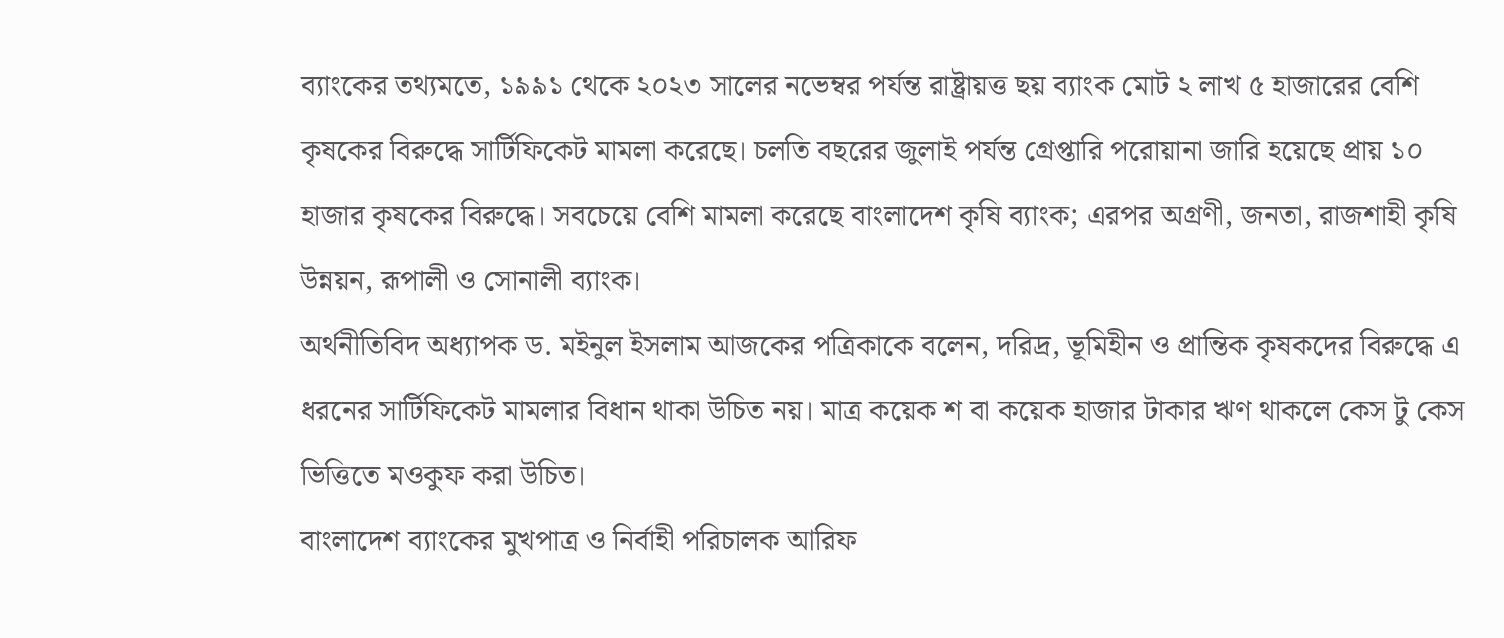ব্যাংকের তথ্যমতে, ১৯৯১ থেকে ২০২৩ সালের নভেম্বর পর্যন্ত রাষ্ট্রায়ত্ত ছয় ব্যাংক মোট ২ লাখ ৫ হাজারের বেশি কৃষকের বিরুদ্ধে সার্টিফিকেট মামলা করেছে। চলতি বছরের জুলাই পর্যন্ত গ্রেপ্তারি পরোয়ানা জারি হয়েছে প্রায় ১০ হাজার কৃষকের বিরুদ্ধে। সবচেয়ে বেশি মামলা করেছে বাংলাদেশ কৃষি ব্যাংক; এরপর অগ্রণী, জনতা, রাজশাহী কৃষি উন্নয়ন, রূপালী ও সোনালী ব্যাংক।
অর্থনীতিবিদ অধ্যাপক ড. মইনুল ইসলাম আজকের পত্রিকাকে বলেন, দরিদ্র, ভূমিহীন ও প্রান্তিক কৃষকদের বিরুদ্ধে এ ধরনের সার্টিফিকেট মামলার বিধান থাকা উচিত নয়। মাত্র কয়েক শ বা কয়েক হাজার টাকার ঋণ থাকলে কেস টু কেস ভিত্তিতে মওকুফ করা উচিত।
বাংলাদেশ ব্যাংকের মুখপাত্র ও নির্বাহী পরিচালক আরিফ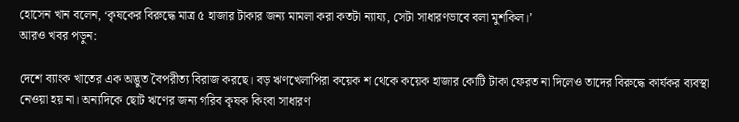হোসেন খান বলেন, ‘কৃষকের বিরুদ্ধে মাত্র ৫ হাজার টাকার জন্য মামলা করা কতটা ন্যায্য, সেটা সাধারণভাবে বলা মুশকিল।’
আরও খবর পড়ুন:

দেশে ব্যাংক খাতের এক অদ্ভুত বৈপরীত্য বিরাজ করছে। বড় ঋণখেলাপিরা কয়েক শ থেকে কয়েক হাজার কোটি টাকা ফেরত না দিলেও তাদের বিরুদ্ধে কার্যকর ব্যবস্থা নেওয়া হয় না। অন্যদিকে ছোট ঋণের জন্য গরিব কৃষক কিংবা সাধারণ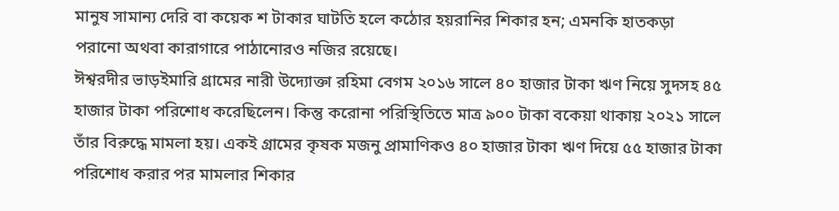মানুষ সামান্য দেরি বা কয়েক শ টাকার ঘাটতি হলে কঠোর হয়রানির শিকার হন; এমনকি হাতকড়া পরানো অথবা কারাগারে পাঠানোরও নজির রয়েছে।
ঈশ্বরদীর ভাড়ইমারি গ্রামের নারী উদ্যোক্তা রহিমা বেগম ২০১৬ সালে ৪০ হাজার টাকা ঋণ নিয়ে সুদসহ ৪৫ হাজার টাকা পরিশোধ করেছিলেন। কিন্তু করোনা পরিস্থিতিতে মাত্র ৯০০ টাকা বকেয়া থাকায় ২০২১ সালে তাঁর বিরুদ্ধে মামলা হয়। একই গ্রামের কৃষক মজনু প্রামাণিকও ৪০ হাজার টাকা ঋণ দিয়ে ৫৫ হাজার টাকা পরিশোধ করার পর মামলার শিকার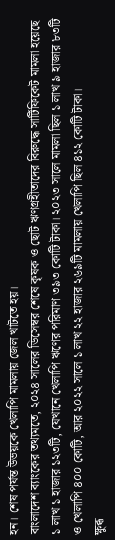হন। শেষ পর্যন্ত উভয়কে খেলাপি মামলায় জেল খাটতে হয়।
বাংলাদেশ ব্যাংকের তথ্যমতে, ২০২৪ সালের ডিসেম্বর শেষে কৃষক ও ছোট ঋণগ্রহীতাদের বিরুদ্ধে সার্টিফিকেট মামলা হয়েছে ১ লাখ ১ হাজার ১২৩টি, যেখানে খেলাপি ঋণের পরিমাণ ৩৯৩ কোটি টাকা। ২০২৩ সালে মামলা ছিল ১ লাখ ৯ হাজার ৮৩টি ও খেলাপি ৪০০ কোটি, আর ২০২২ সালে ১ লাখ ২২ হাজার ২৬৯টি মামলায় খেলাপি ছিল ৪১২ কোটি টাকা।
ক্ষুব্ধ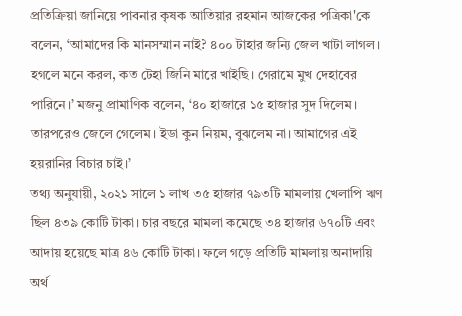প্রতিক্রিয়া জানিয়ে পাবনার কৃষক আতিয়ার রহমান আজকের পত্রিকা'কে বলেন, ‘আমাদের কি মানসম্মান নাই? ৪০০ টাহার জন্যি জেল খাটা লাগল। হগলে মনে করল, কত টেহা জিনি মারে খাইছি। গেরামে মুখ দেহাবের পারিনে।’ মজনু প্রামাণিক বলেন, ‘৪০ হাজারে ১৫ হাজার সুদ দিলেম। তারপরেও জেলে গেলেম। ইডা কুন নিয়ম, বুঝলেম না। আমাগের এই হয়রানির বিচার চাই।’
তথ্য অনুযায়ী, ২০২১ সালে ১ লাখ ৩৫ হাজার ৭৯৩টি মামলায় খেলাপি ঋণ ছিল ৪৩৯ কোটি টাকা। চার বছরে মামলা কমেছে ৩৪ হাজার ৬৭০টি এবং আদায় হয়েছে মাত্র ৪৬ কোটি টাকা। ফলে গড়ে প্রতিটি মামলায় অনাদায়ি অর্থ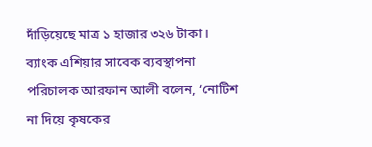দাঁড়িয়েছে মাত্র ১ হাজার ৩২৬ টাকা।
ব্যাংক এশিয়ার সাবেক ব্যবস্থাপনা পরিচালক আরফান আলী বলেন, ‘নোটিশ না দিয়ে কৃষকের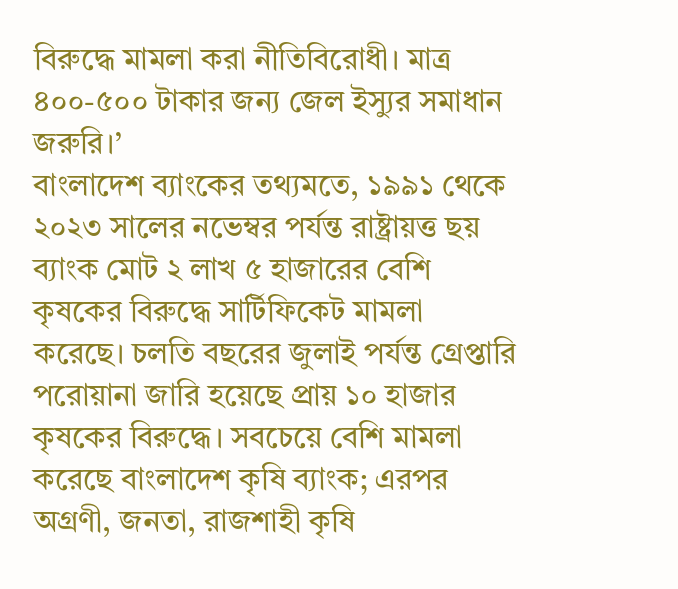বিরুদ্ধে মামলা করা নীতিবিরোধী। মাত্র ৪০০-৫০০ টাকার জন্য জেল ইস্যুর সমাধান জরুরি।’
বাংলাদেশ ব্যাংকের তথ্যমতে, ১৯৯১ থেকে ২০২৩ সালের নভেম্বর পর্যন্ত রাষ্ট্রায়ত্ত ছয় ব্যাংক মোট ২ লাখ ৫ হাজারের বেশি কৃষকের বিরুদ্ধে সার্টিফিকেট মামলা করেছে। চলতি বছরের জুলাই পর্যন্ত গ্রেপ্তারি পরোয়ানা জারি হয়েছে প্রায় ১০ হাজার কৃষকের বিরুদ্ধে। সবচেয়ে বেশি মামলা করেছে বাংলাদেশ কৃষি ব্যাংক; এরপর অগ্রণী, জনতা, রাজশাহী কৃষি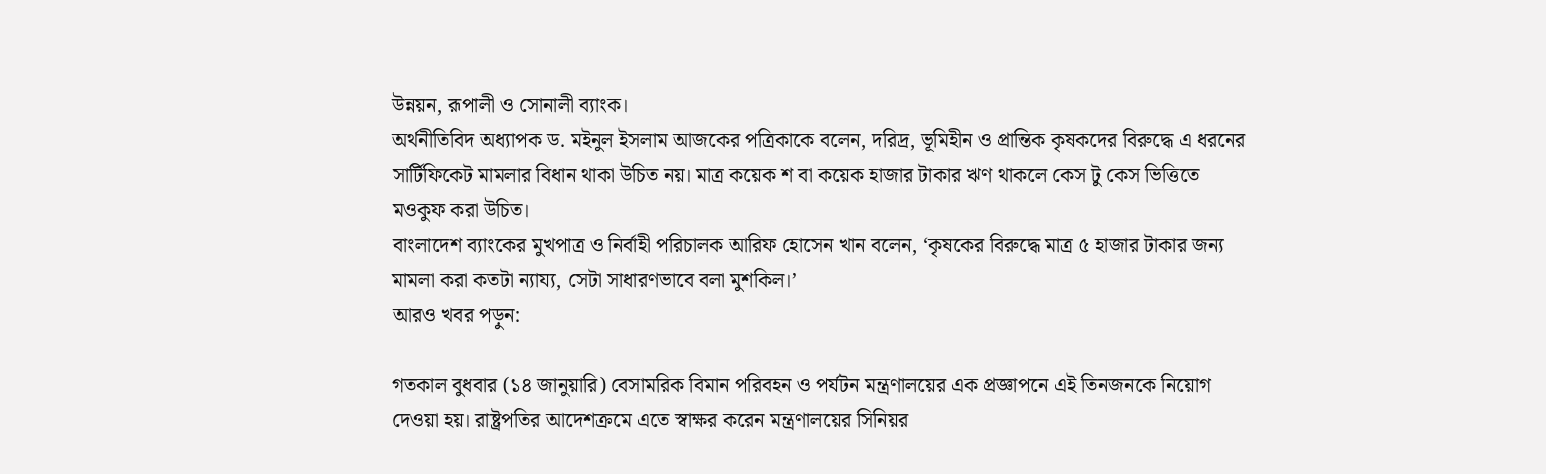উন্নয়ন, রূপালী ও সোনালী ব্যাংক।
অর্থনীতিবিদ অধ্যাপক ড. মইনুল ইসলাম আজকের পত্রিকাকে বলেন, দরিদ্র, ভূমিহীন ও প্রান্তিক কৃষকদের বিরুদ্ধে এ ধরনের সার্টিফিকেট মামলার বিধান থাকা উচিত নয়। মাত্র কয়েক শ বা কয়েক হাজার টাকার ঋণ থাকলে কেস টু কেস ভিত্তিতে মওকুফ করা উচিত।
বাংলাদেশ ব্যাংকের মুখপাত্র ও নির্বাহী পরিচালক আরিফ হোসেন খান বলেন, ‘কৃষকের বিরুদ্ধে মাত্র ৫ হাজার টাকার জন্য মামলা করা কতটা ন্যায্য, সেটা সাধারণভাবে বলা মুশকিল।’
আরও খবর পড়ুন:

গতকাল বুধবার (১৪ জানুয়ারি) বেসামরিক বিমান পরিবহন ও পর্যটন মন্ত্রণালয়ের এক প্রজ্ঞাপনে এই তিনজনকে নিয়োগ দেওয়া হয়। রাষ্ট্রপতির আদেশক্রমে এতে স্বাক্ষর করেন মন্ত্রণালয়ের সিনিয়র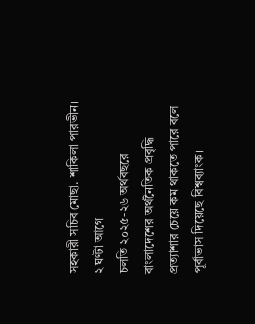সহকারী সচিব মোছা. শাকিলা পারভীন।
২ ঘণ্টা আগে
চলতি ২০২৫-২৬ অর্থবছরে বাংলাদেশের অর্থনৈতিক প্রবৃদ্ধি প্রত্যাশার চেয়ে কম থাকতে পারে বলে পূর্বাভাস দিয়েছে বিশ্বব্যাংক।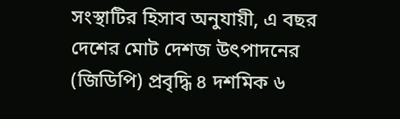সংস্থাটির হিসাব অনুযায়ী, এ বছর দেশের মোট দেশজ উৎপাদনের (জিডিপি) প্রবৃদ্ধি ৪ দশমিক ৬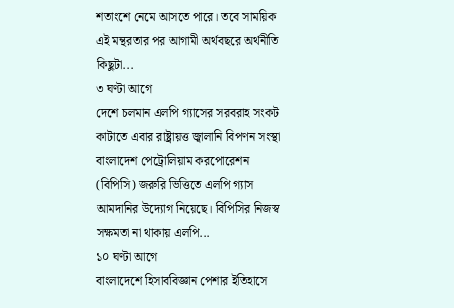শতাংশে নেমে আসতে পারে। তবে সাময়িক এই মন্থরতার পর আগামী অর্থবছরে অর্থনীতি কিছুটা...
৩ ঘণ্টা আগে
দেশে চলমান এলপি গ্যাসের সরবরাহ সংকট কাটাতে এবার রাষ্ট্রায়ত্ত জ্বালানি বিপণন সংস্থা বাংলাদেশ পেট্রোলিয়াম করপোরেশন (বিপিসি) জরুরি ভিত্তিতে এলপি গ্যাস আমদানির উদ্যোগ নিয়েছে। বিপিসির নিজস্ব সক্ষমতা না থাকায় এলপি...
১০ ঘণ্টা আগে
বাংলাদেশে হিসাববিজ্ঞান পেশার ইতিহাসে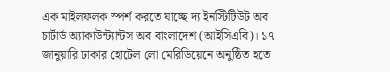এক মাইলফলক স্পর্শ করতে যাচ্ছে দ্য ইনস্টিটিউট অব চার্টার্ড অ্যাকাউন্ট্যান্টস অব বাংলাদেশ (আইসিএবি)। ১৭ জানুয়ারি ঢাকার হোটেল লো মেরিডিয়েনে অনুষ্ঠিত হতে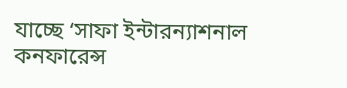যাচ্ছে ‘সাফা ইন্টারন্যাশনাল কনফারেন্স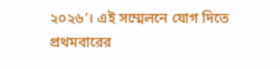২০২৬’। এই সম্মেলনে যোগ দিতে প্রথমবারের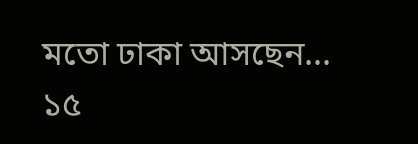মতো ঢাকা আসছেন...
১৫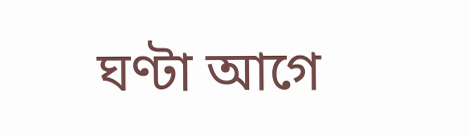ঘণ্টা আগে